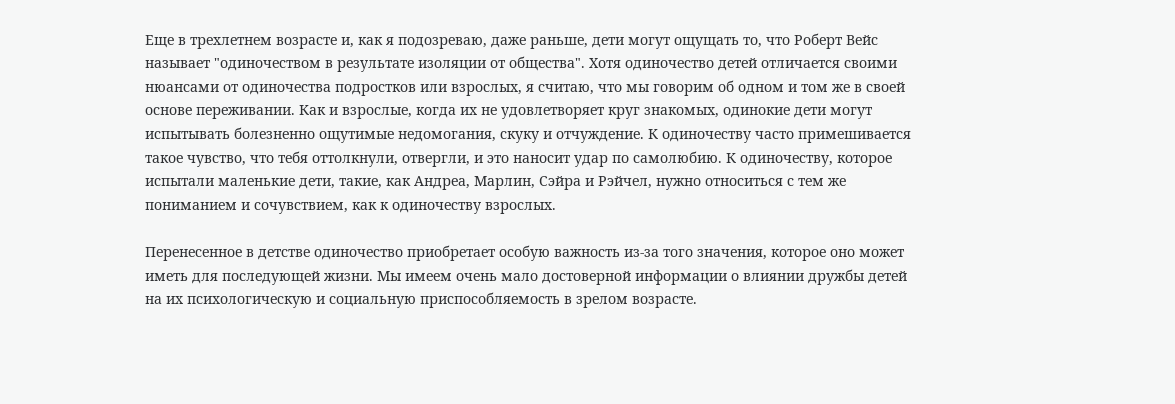Еще в трехлетнем возрасте и, как я подозреваю, даже раньше, дети могут ощущать то, что Роберт Вейс называет "одиночеством в результате изоляции от общества". Хотя одиночество детей отличается своими нюансами от одиночества подростков или взрослых, я считаю, что мы говорим об одном и том же в своей основе переживании. Как и взрослые, когда их не удовлетворяет круг знакомых, одинокие дети могут испытывать болезненно ощутимые недомогания, скуку и отчуждение. К одиночеству часто примешивается такое чувство, что тебя оттолкнули, отвергли, и это наносит удар по самолюбию. К одиночеству, которое испытали маленькие дети, такие, как Андреа, Марлин, Сэйра и Рэйчел, нужно относиться с тем же пониманием и сочувствием, как к одиночеству взрослых.

Перенесенное в детстве одиночество приобретает особую важность из-за того значения, которое оно может иметь для последующей жизни. Мы имеем очень мало достоверной информации о влиянии дружбы детей на их психологическую и социальную приспособляемость в зрелом возрасте.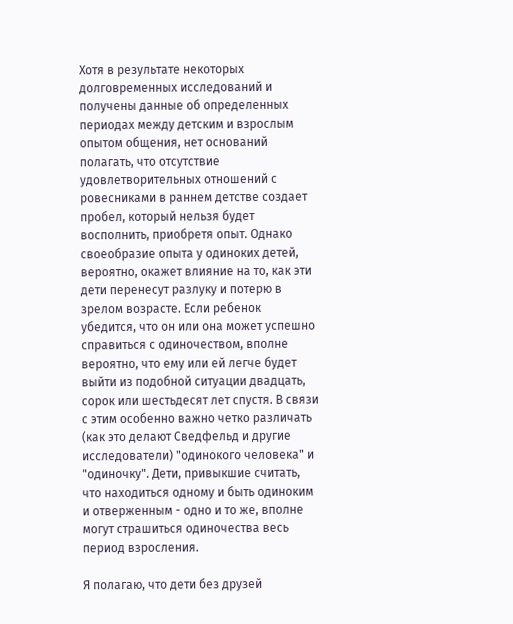Хотя в результате некоторых долговременных исследований и получены данные об определенных периодах между детским и взрослым опытом общения, нет оснований полагать, что отсутствие удовлетворительных отношений с ровесниками в раннем детстве создает пробел, который нельзя будет восполнить, приобретя опыт. Однако своеобразие опыта у одиноких детей, вероятно, окажет влияние на то, как эти дети перенесут разлуку и потерю в зрелом возрасте. Если ребенок убедится, что он или она может успешно справиться с одиночеством, вполне вероятно, что ему или ей легче будет выйти из подобной ситуации двадцать, сорок или шестьдесят лет спустя. В связи с этим особенно важно четко различать (как это делают Сведфельд и другие исследователи) "одинокого человека" и "одиночку". Дети, привыкшие считать, что находиться одному и быть одиноким и отверженным - одно и то же, вполне могут страшиться одиночества весь период взросления.

Я полагаю, что дети без друзей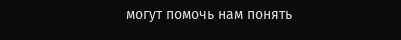могут помочь нам понять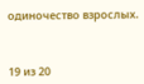одиночество взрослых.



19 из 20